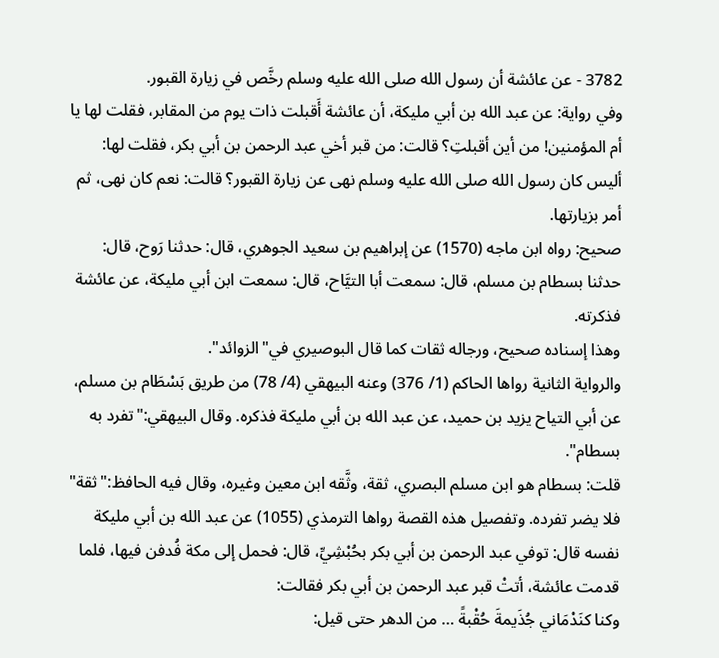3782 - عن عائشة أن رسول الله صلى الله عليه وسلم رخَّص في زيارة القبور.
وفي رواية: عن عبد الله بن أبي مليكة، أن عائشة أَقبلت ذات يوم من المقابر، فقلت لها يا أم المؤمنين! من أين أقبلتِ؟ قالت: من قبر أخي عبد الرحمن بن أبي بكر، فقلت لها: أليس كان رسول الله صلى الله عليه وسلم نهى عن زيارة القبور؟ قالت: نعم كان نهى، ثم أمر بزيارتها.
صحيح: رواه ابن ماجه (1570) عن إبراهيم بن سعيد الجوهري، قال: حدثنا رَوح، قال: حدثنا بسطام بن مسلم، قال: سمعت أبا التيَّاح، قال: سمعت ابن أبي مليكة، عن عائشة فذكرته.
وهذا إسناده صحيح، ورجاله ثقات كما قال البوصيري في"الزوائد".
والرواية الثانية رواها الحاكم (1/ 376) وعنه البيهقي (4/ 78) من طريق بَسْطَام بن مسلم، عن أبي التياح يزيد بن حميد، عن عبد الله بن أبي مليكة فذكره. وقال البيهقي:"تفرد به بسطام".
قلت: بسطام هو ابن مسلم البصري، ثقة، وثَّقه ابن معين وغيره، وقال فيه الحافظ:"ثقة" فلا يضر تفرده. وتفصيل هذه القصة رواها الترمذي (1055) عن عبد الله بن أبي مليكة نفسه قال: توفي عبد الرحمن بن أبي بكر بحُبْشِيِّ، قال: فحمل إلى مكة فُدفن فيها، فلما قدمت عائشة، أتتْ قبر عبد الرحمن بن أبي بكر فقالت:
وكنا كنَدْمَاني جُذَيمةَ حُقْبةً … من الدهر حتى قيل: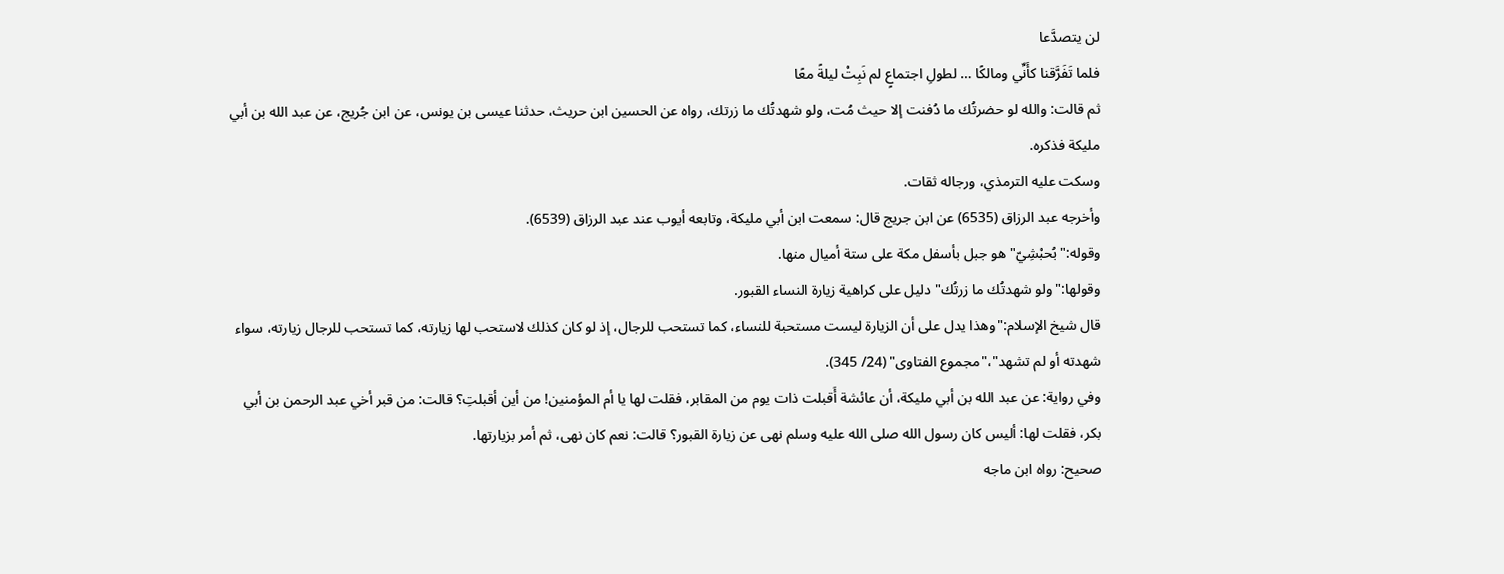لن يتصدَّعا
فلما تَفَرَّقنا كأَنِّي ومالكًا … لطولِ اجتماعٍ لم نَبِتْ ليلةً معًا
ثم قالت: والله لو حضرتُك ما دُفنت إلا حيث مُت، ولو شهدتُك ما زرتك، رواه عن الحسين ابن حريث، حدثنا عيسى بن يونس، عن ابن جُريج، عن عبد الله بن أبي مليكة فذكره.
وسكت عليه الترمذي، ورجاله ثقات.
وأخرجه عبد الرزاق (6535) عن ابن جريج قال: سمعت ابن أبي مليكة، وتابعه أيوب عند عبد الرزاق (6539).
وقوله:"بُحبْشِيّ" هو جبل بأسفل مكة على ستة أميال منها.
وقولها:"ولو شهدتُك ما زرتُك" دليل على كراهية زيارة النساء القبور.
قال شيخ الإسلام:"وهذا يدل على أن الزيارة ليست مستحبة للنساء، كما تستحب للرجال، إذ لو كان كذلك لاستحب لها زيارته، كما تستحب للرجال زيارته، سواء شهدته أو لم تشهد"،"مجموع الفتاوى" (24/ 345).
وفي رواية: عن عبد الله بن أبي مليكة، أن عائشة أَقبلت ذات يوم من المقابر، فقلت لها يا أم المؤمنين! من أين أقبلتِ؟ قالت: من قبر أخي عبد الرحمن بن أبي بكر، فقلت لها: أليس كان رسول الله صلى الله عليه وسلم نهى عن زيارة القبور؟ قالت: نعم كان نهى، ثم أمر بزيارتها.
صحيح: رواه ابن ماجه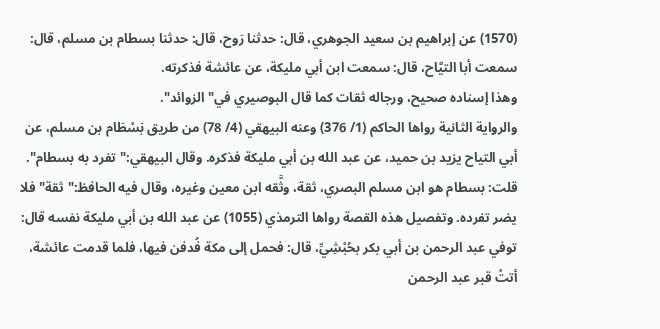(1570) عن إبراهيم بن سعيد الجوهري، قال: حدثنا رَوح، قال: حدثنا بسطام بن مسلم، قال: سمعت أبا التيَّاح، قال: سمعت ابن أبي مليكة، عن عائشة فذكرته.
وهذا إسناده صحيح، ورجاله ثقات كما قال البوصيري في"الزوائد".
والرواية الثانية رواها الحاكم (1/ 376) وعنه البيهقي (4/ 78) من طريق بَسْطَام بن مسلم، عن أبي التياح يزيد بن حميد، عن عبد الله بن أبي مليكة فذكره. وقال البيهقي:"تفرد به بسطام".
قلت: بسطام هو ابن مسلم البصري، ثقة، وثَّقه ابن معين وغيره، وقال فيه الحافظ:"ثقة" فلا يضر تفرده. وتفصيل هذه القصة رواها الترمذي (1055) عن عبد الله بن أبي مليكة نفسه قال: توفي عبد الرحمن بن أبي بكر بحُبْشِيِّ، قال: فحمل إلى مكة فُدفن فيها، فلما قدمت عائشة، أتتْ قبر عبد الرحمن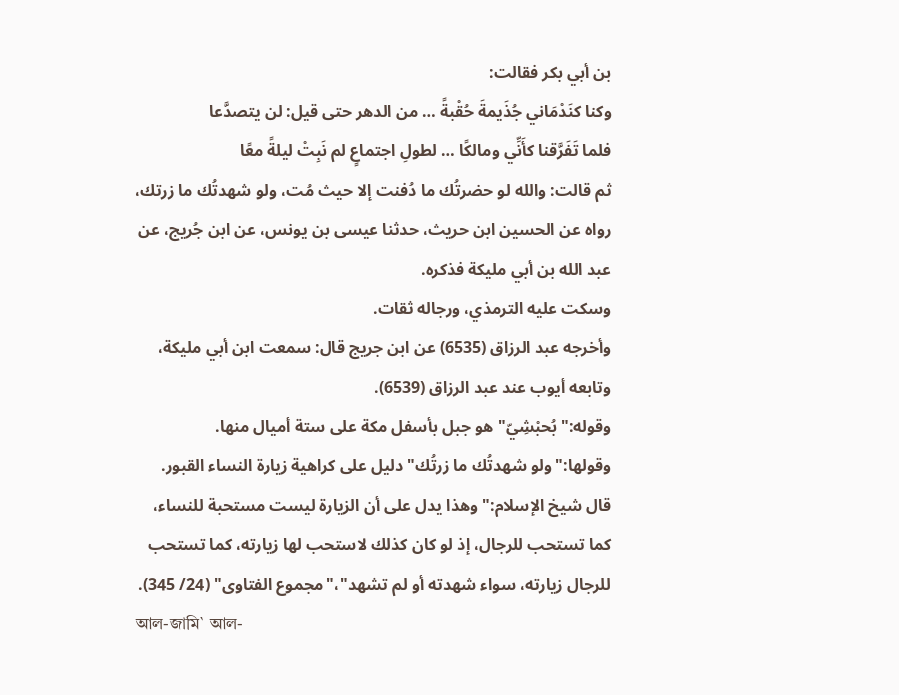بن أبي بكر فقالت:
وكنا كنَدْمَاني جُذَيمةَ حُقْبةً … من الدهر حتى قيل: لن يتصدَّعا
فلما تَفَرَّقنا كأَنِّي ومالكًا … لطولِ اجتماعٍ لم نَبِتْ ليلةً معًا
ثم قالت: والله لو حضرتُك ما دُفنت إلا حيث مُت، ولو شهدتُك ما زرتك، رواه عن الحسين ابن حريث، حدثنا عيسى بن يونس، عن ابن جُريج، عن عبد الله بن أبي مليكة فذكره.
وسكت عليه الترمذي، ورجاله ثقات.
وأخرجه عبد الرزاق (6535) عن ابن جريج قال: سمعت ابن أبي مليكة، وتابعه أيوب عند عبد الرزاق (6539).
وقوله:"بُحبْشِيّ" هو جبل بأسفل مكة على ستة أميال منها.
وقولها:"ولو شهدتُك ما زرتُك" دليل على كراهية زيارة النساء القبور.
قال شيخ الإسلام:"وهذا يدل على أن الزيارة ليست مستحبة للنساء، كما تستحب للرجال، إذ لو كان كذلك لاستحب لها زيارته، كما تستحب للرجال زيارته، سواء شهدته أو لم تشهد"،"مجموع الفتاوى" (24/ 345).
আল-জামি` আল-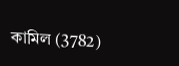কামিল (3782)